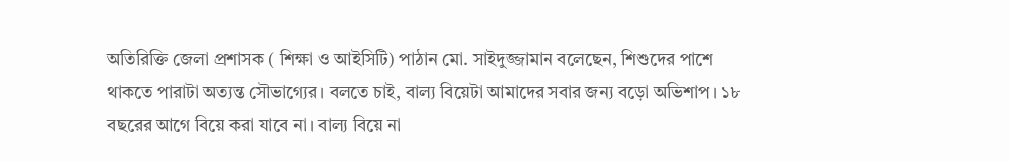অতিরিক্তি জেলা প্রশাসক ( শিক্ষা ও আইসিটি) পাঠান মো. সাইদুজ্জামান বলেছেন, শিশুদের পাশে থাকতে পারাটা অত্যন্ত সৌভাগ্যের। বলতে চাই, বাল্য বিয়েটা আমাদের সবার জন্য বড়ো অভিশাপ। ১৮ বছরের আগে বিয়ে করা যাবে না। বাল্য বিয়ে না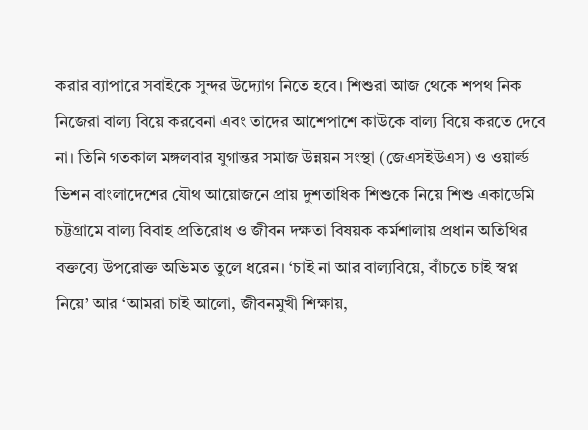করার ব্যাপারে সবাইকে সুন্দর উদ্যোগ নিতে হবে। শিশুরা আজ থেকে শপথ নিক নিজেরা বাল্য বিয়ে করবেনা এবং তাদের আশেপাশে কাউকে বাল্য বিয়ে করতে দেবে না। তিনি গতকাল মঙ্গলবার যুগান্তর সমাজ উন্নয়ন সংস্থা (জেএসইউএস) ও ওয়ার্ল্ড ভিশন বাংলাদেশের যৌথ আয়োজনে প্রায় দুশতাধিক শিশুকে নিয়ে শিশু একাডেমি চট্টগ্রামে বাল্য বিবাহ প্রতিরোধ ও জীবন দক্ষতা বিষয়ক কর্মশালায় প্রধান অতিথির বক্তব্যে উপরোক্ত অভিমত তুলে ধরেন। ‘চাই না আর বাল্যবিয়ে, বাঁচতে চাই স্বপ্ন নিয়ে’ আর ‘আমরা চাই আলো, জীবনমুখী শিক্ষায়,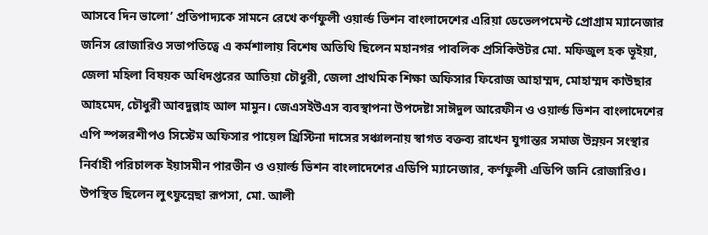আসবে দিন ভালো’ প্রতিপাদ্যকে সামনে রেখে কর্ণফুলী ওয়ার্ল্ড ভিশন বাংলাদেশের এরিয়া ডেভেলপমেন্ট প্রোগ্রাম ম্যানেজার জনিস রোজারিও সভাপতিত্বে এ কর্মশালায় বিশেষ অতিথি ছিলেন মহানগর পাবলিক প্রসিকিউটর মো. মফিজুল হক ভূইয়া, জেলা মহিলা বিষয়ক অধিদপ্তরের আতিয়া চৌধুরী, জেলা প্রাথমিক শিক্ষা অফিসার ফিরোজ আহাম্মদ, মোহাম্মদ কাউছার আহমেদ, চৌধুরী আবদুল্লাহ আল মামুন। জেএসইউএস ব্যবস্থাপনা উপদেষ্টা সাঈদুল আরেফীন ও ওয়ার্ল্ড ভিশন বাংলাদেশের এপি স্পন্সরশীপও সিস্টেম অফিসার পায়েল খ্রিস্টিনা দাসের সঞ্চালনায় স্বাগত বক্তব্য রাখেন যুগান্তর সমাজ উন্নয়ন সংস্থার নির্বাহী পরিচালক ইয়াসমীন পারভীন ও ওয়ার্ল্ড ভিশন বাংলাদেশের এডিপি ম্যানেজার, কর্ণফুলী এডিপি জনি রোজারিও। উপস্থিত ছিলেন লুৎফুন্নেছা রূপসা, মো. আলী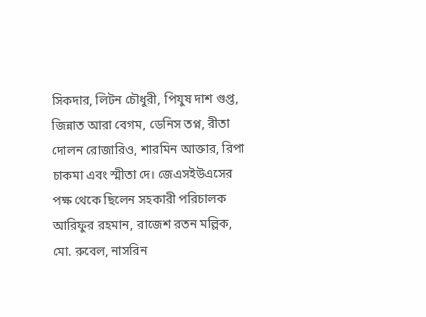সিকদার, লিটন চৌধুরী, পিযুষ দাশ গুপ্ত, জিন্নাত আরা বেগম, ডেনিস তপ্ন, রীতা দোলন রোজারিও, শারমিন আক্তার, রিপা চাকমা এবং স্মীতা দে। জেএসইউএসের পক্ষ থেকে ছিলেন সহকারী পরিচালক আরিফুর রহমান, রাজেশ রতন মল্লিক, মো. রুবেল, নাসরিন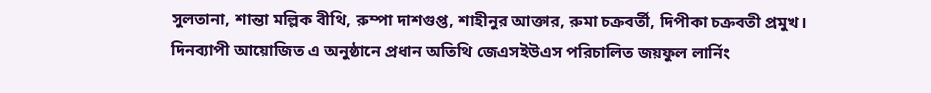সুলতানা, শান্তা মল্লিক বীথি, রুম্পা দাশগুপ্ত, শাহীনুর আক্তার, রুমা চক্রবর্তী, দিপীকা চক্রবতী প্রমুখ।
দিনব্যাপী আয়োজিত এ অনুষ্ঠানে প্রধান অতিথি জেএসইউএস পরিচালিত জয়ফুল লার্নিং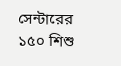সেন্টারের ১৫০ শিশু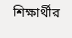শিক্ষার্থীর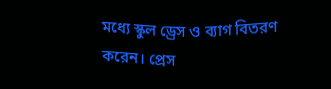মধ্যে স্কুল ড্রেস ও ব্যাগ বিতরণ করেন। প্রেস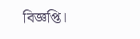বিজ্ঞপ্তি।